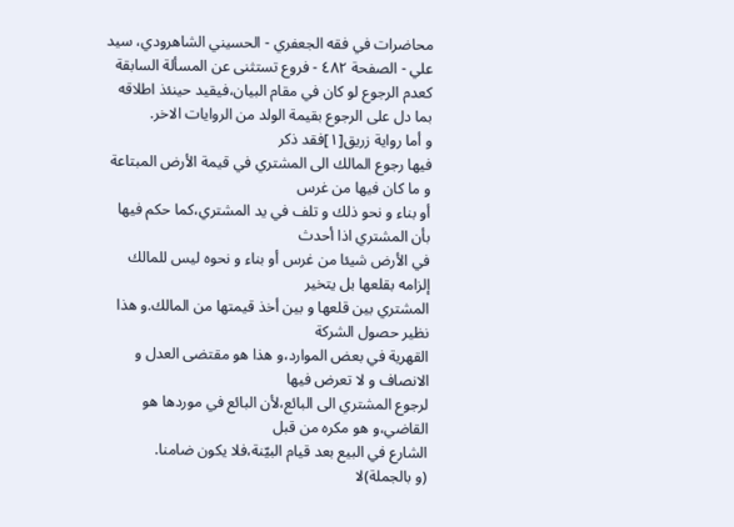محاضرات في فقه الجعفري - الحسيني الشاهرودي، سيد علي - الصفحة ٤٨٢ - فروع تستثنى عن المسألة السابقة
كعدم الرجوع لو كان في مقام البيان،فيقيد حينئذ اطلاقه بما دل على الرجوع بقيمة الولد من الروايات الاخر.
و أما رواية زريق[١]فقد ذكر
فيها رجوع المالك الى المشتري في قيمة الأرض المبتاعة و ما كان فيها من غرس
أو بناء و نحو ذلك و تلف في يد المشتري،كما حكم فيها بأن المشتري اذا أحدث
في الأرض شيئا من غرس أو بناء و نحوه ليس للمالك إلزامه بقلعها بل يتخير
المشتري بين قلعها و بين أخذ قيمتها من المالك.و هذا نظير حصول الشركة
القهرية في بعض الموارد،و هذا هو مقتضى العدل و الانصاف و لا تعرض فيها
لرجوع المشتري الى البائع،لأن البائع في موردها هو القاضي،و هو مكره من قبل
الشارع في البيع بعد قيام البيّنة،فلا يكون ضامنا.
(و بالجملة)لا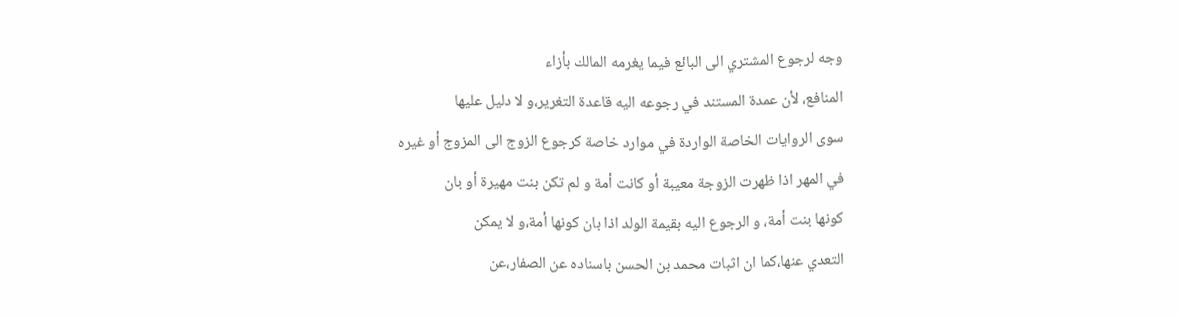وجه لرجوع المشتري الى البائع فيما يغرمه المالك بأزاء
المنافع، لأن عمدة المستند في رجوعه اليه قاعدة التغرير،و لا دليل عليها
سوى الروايات الخاصة الواردة في موارد خاصة كرجوع الزوج الى المزوج أو غيره
في المهر اذا ظهرت الزوجة معيبة أو كانت أمة و لم تكن بنت مهيرة أو بان
كونها بنت أمة، و الرجوع اليه بقيمة الولد اذا بان كونها أمة،و لا يمكن
التعدي عنها،كما ان اثبات محمد بن الحسن باسناده عن الصفار،عن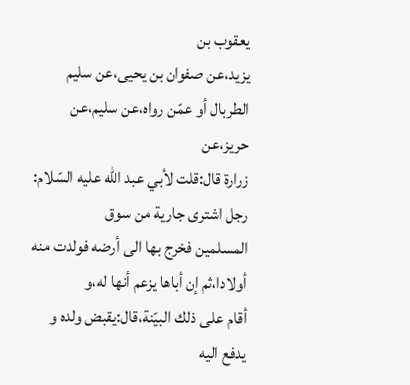يعقوب بن
يزيد،عن صفوان بن يحيى،عن سليم الطربال أو عمّن رواه،عن سليم،عن حريز،عن
زرارة قال:قلت لأبي عبد اللّه عليه السّلام: رجل اشترى جارية من سوق
المسلمين فخرج بها الى أرضه فولدت منه أولادا،ثم إن أباها يزعم أنها له،و
أقام على ذلك البيّنة،قال:يقبض ولده و يدفع اليه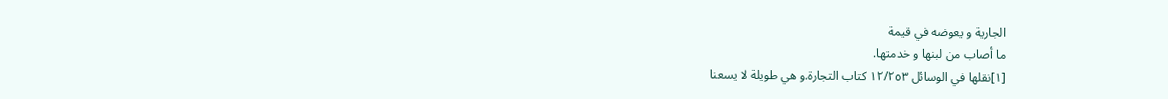الجارية و يعوضه في قيمة
ما أصاب من لبنها و خدمتها.
[١]نقلها في الوسائل ١٢/٢٥٣ كتاب التجارة.و هي طويلة لا يسعنا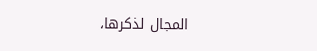المجال لذكرها،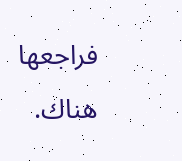فراجعها هناك.